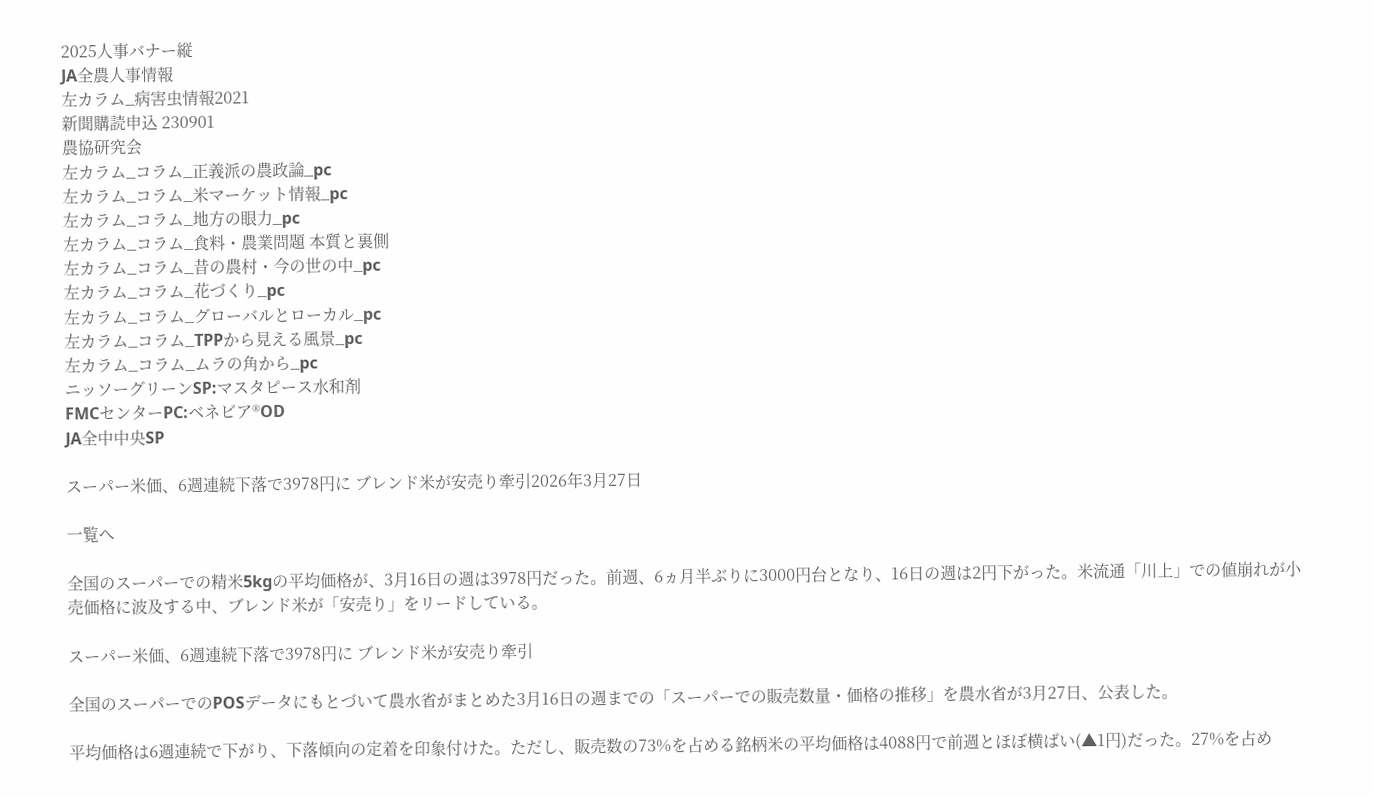2025人事バナー縦
JA全農人事情報
左カラム_病害虫情報2021
新聞購読申込 230901
農協研究会
左カラム_コラム_正義派の農政論_pc
左カラム_コラム_米マーケット情報_pc
左カラム_コラム_地方の眼力_pc
左カラム_コラム_食料・農業問題 本質と裏側
左カラム_コラム_昔の農村・今の世の中_pc
左カラム_コラム_花づくり_pc
左カラム_コラム_グローバルとローカル_pc
左カラム_コラム_TPPから見える風景_pc
左カラム_コラム_ムラの角から_pc
ニッソーグリーンSP:マスタピース水和剤
FMCセンターPC:ベネビア®OD
JA全中中央SP

スーパー米価、6週連続下落で3978円に ブレンド米が安売り牽引2026年3月27日

一覧へ

全国のスーパーでの精米5kgの平均価格が、3月16日の週は3978円だった。前週、6ヵ月半ぶりに3000円台となり、16日の週は2円下がった。米流通「川上」での値崩れが小売価格に波及する中、ブレンド米が「安売り」をリードしている。

スーパー米価、6週連続下落で3978円に ブレンド米が安売り牽引

全国のスーパーでのPOSデータにもとづいて農水省がまとめた3月16日の週までの「スーパーでの販売数量・価格の推移」を農水省が3月27日、公表した。

平均価格は6週連続で下がり、下落傾向の定着を印象付けた。ただし、販売数の73%を占める銘柄米の平均価格は4088円で前週とほぼ横ばい(▲1円)だった。27%を占め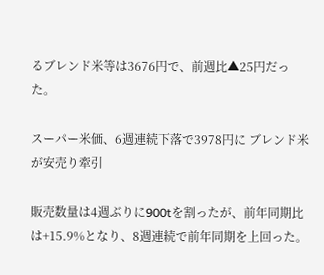るブレンド米等は3676円で、前週比▲25円だった。

スーパー米価、6週連続下落で3978円に ブレンド米が安売り牽引

販売数量は4週ぶりに900tを割ったが、前年同期比は+15.9%となり、8週連続で前年同期を上回った。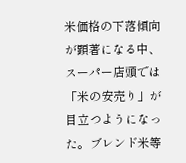米価格の下落傾向が顕著になる中、スーパー店頭では「米の安売り」が目立つようになった。ブレンド米等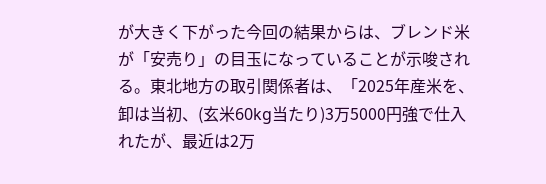が大きく下がった今回の結果からは、ブレンド米が「安売り」の目玉になっていることが示唆される。東北地方の取引関係者は、「2025年産米を、卸は当初、(玄米60kg当たり)3万5000円強で仕入れたが、最近は2万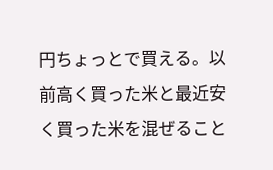円ちょっとで買える。以前高く買った米と最近安く買った米を混ぜること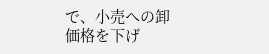で、小売への卸価格を下げ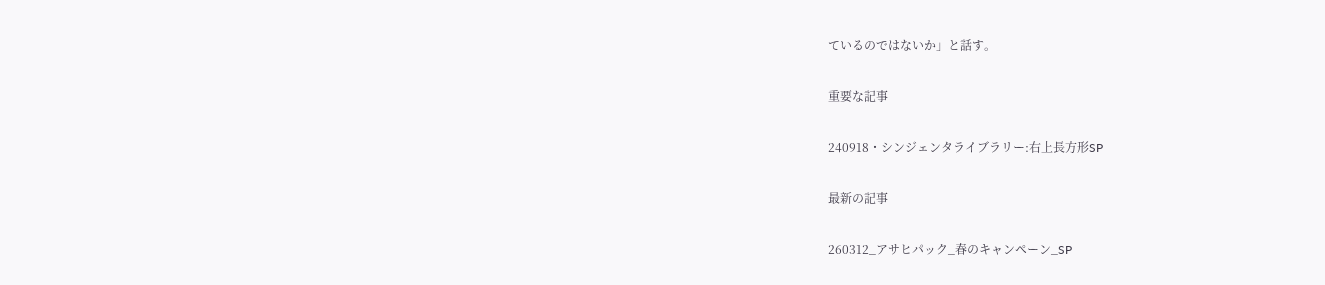ているのではないか」と話す。

重要な記事

240918・シンジェンタライブラリー:右上長方形SP

最新の記事

260312_アサヒパック_春のキャンペーン_SP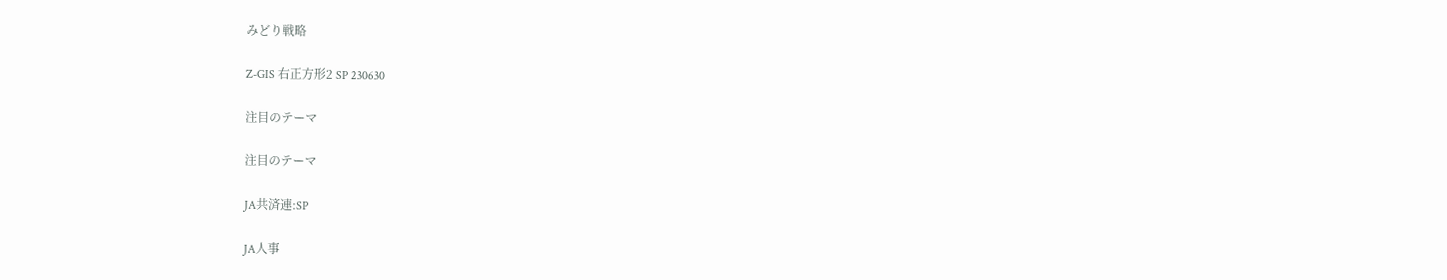みどり戦略

Z-GIS 右正方形2 SP 230630

注目のテーマ

注目のテーマ

JA共済連:SP

JA人事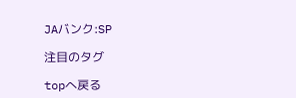JAバンク:SP

注目のタグ

topへ戻る